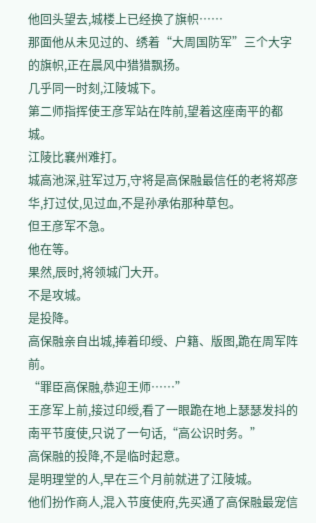他回头望去,城楼上已经换了旗帜……
那面他从未见过的、绣着“大周国防军”三个大字的旗帜,正在晨风中猎猎飘扬。
几乎同一时刻,江陵城下。
第二师指挥使王彦军站在阵前,望着这座南平的都城。
江陵比襄州难打。
城高池深,驻军过万,守将是高保融最信任的老将郑彦华,打过仗,见过血,不是孙承佑那种草包。
但王彦军不急。
他在等。
果然,辰时,将领城门大开。
不是攻城。
是投降。
高保融亲自出城,捧着印绶、户籍、版图,跪在周军阵前。
“罪臣高保融,恭迎王师……”
王彦军上前,接过印绶,看了一眼跪在地上瑟瑟发抖的南平节度使,只说了一句话,“高公识时务。”
高保融的投降,不是临时起意。
是明理堂的人,早在三个月前就进了江陵城。
他们扮作商人,混入节度使府,先买通了高保融最宠信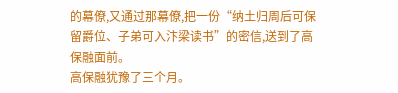的幕僚,又通过那幕僚,把一份“纳土归周后可保留爵位、子弟可入汴梁读书”的密信,送到了高保融面前。
高保融犹豫了三个月。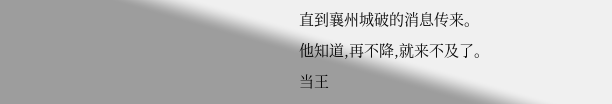直到襄州城破的消息传来。
他知道,再不降,就来不及了。
当王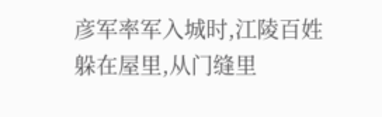彦军率军入城时,江陵百姓躲在屋里,从门缝里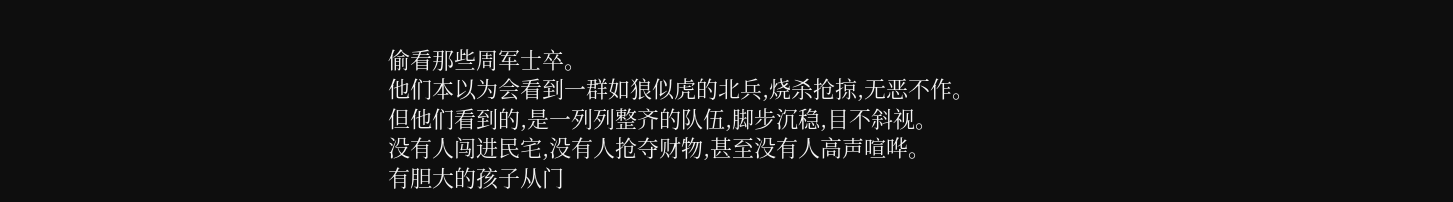偷看那些周军士卒。
他们本以为会看到一群如狼似虎的北兵,烧杀抢掠,无恶不作。
但他们看到的,是一列列整齐的队伍,脚步沉稳,目不斜视。
没有人闯进民宅,没有人抢夺财物,甚至没有人高声喧哗。
有胆大的孩子从门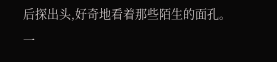后探出头,好奇地看着那些陌生的面孔。
一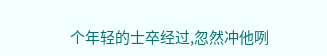个年轻的士卒经过,忽然冲他咧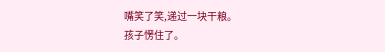嘴笑了笑,递过一块干粮。
孩子愣住了。